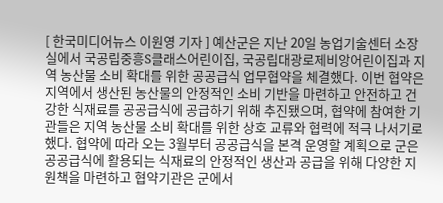[ 한국미디어뉴스 이원영 기자 ] 예산군은 지난 20일 농업기술센터 소장실에서 국공립중흥S클래스어린이집, 국공립대광로제비앙어린이집과 지역 농산물 소비 확대를 위한 공공급식 업무협약을 체결했다. 이번 협약은 지역에서 생산된 농산물의 안정적인 소비 기반을 마련하고 안전하고 건강한 식재료를 공공급식에 공급하기 위해 추진됐으며, 협약에 참여한 기관들은 지역 농산물 소비 확대를 위한 상호 교류와 협력에 적극 나서기로 했다. 협약에 따라 오는 3월부터 공공급식을 본격 운영할 계획으로 군은 공공급식에 활용되는 식재료의 안정적인 생산과 공급을 위해 다양한 지원책을 마련하고 협약기관은 군에서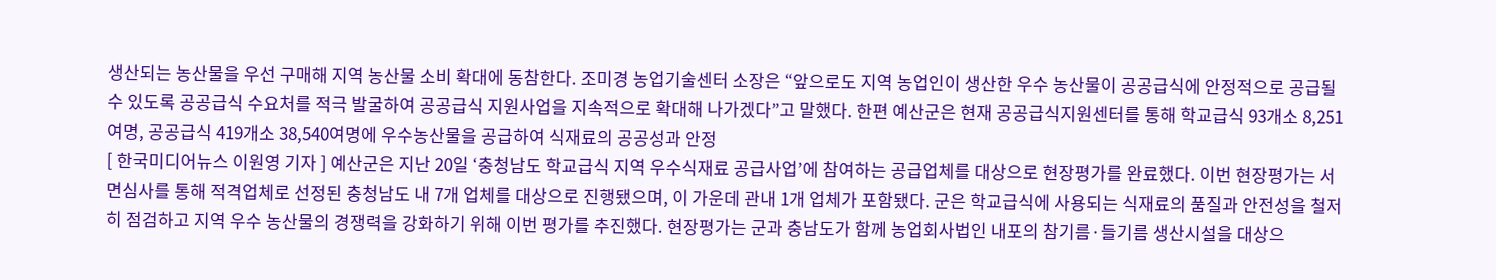생산되는 농산물을 우선 구매해 지역 농산물 소비 확대에 동참한다. 조미경 농업기술센터 소장은 “앞으로도 지역 농업인이 생산한 우수 농산물이 공공급식에 안정적으로 공급될 수 있도록 공공급식 수요처를 적극 발굴하여 공공급식 지원사업을 지속적으로 확대해 나가겠다”고 말했다. 한편 예산군은 현재 공공급식지원센터를 통해 학교급식 93개소 8,251여명, 공공급식 419개소 38,540여명에 우수농산물을 공급하여 식재료의 공공성과 안정
[ 한국미디어뉴스 이원영 기자 ] 예산군은 지난 20일 ‘충청남도 학교급식 지역 우수식재료 공급사업’에 참여하는 공급업체를 대상으로 현장평가를 완료했다. 이번 현장평가는 서면심사를 통해 적격업체로 선정된 충청남도 내 7개 업체를 대상으로 진행됐으며, 이 가운데 관내 1개 업체가 포함됐다. 군은 학교급식에 사용되는 식재료의 품질과 안전성을 철저히 점검하고 지역 우수 농산물의 경쟁력을 강화하기 위해 이번 평가를 추진했다. 현장평가는 군과 충남도가 함께 농업회사법인 내포의 참기름·들기름 생산시설을 대상으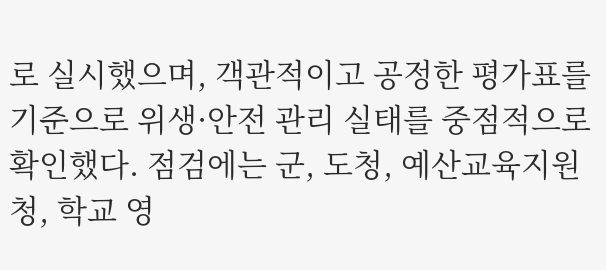로 실시했으며, 객관적이고 공정한 평가표를 기준으로 위생·안전 관리 실태를 중점적으로 확인했다. 점검에는 군, 도청, 예산교육지원청, 학교 영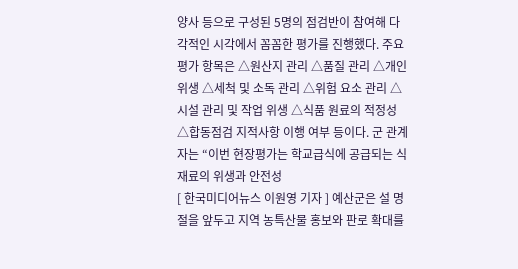양사 등으로 구성된 5명의 점검반이 참여해 다각적인 시각에서 꼼꼼한 평가를 진행했다. 주요 평가 항목은 △원산지 관리 △품질 관리 △개인 위생 △세척 및 소독 관리 △위험 요소 관리 △시설 관리 및 작업 위생 △식품 원료의 적정성 △합동점검 지적사항 이행 여부 등이다. 군 관계자는 “이번 현장평가는 학교급식에 공급되는 식재료의 위생과 안전성
[ 한국미디어뉴스 이원영 기자 ] 예산군은 설 명절을 앞두고 지역 농특산물 홍보와 판로 확대를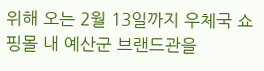위해 오는 2월 13일까지 우체국 쇼핑몰 내 예산군 브랜드관을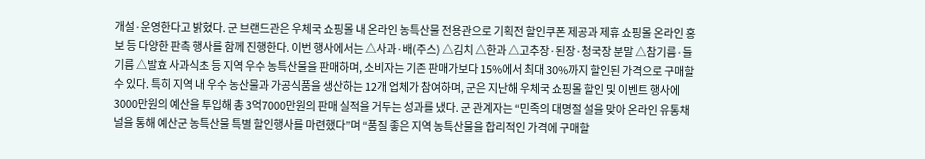개설·운영한다고 밝혔다. 군 브랜드관은 우체국 쇼핑몰 내 온라인 농특산물 전용관으로 기획전 할인쿠폰 제공과 제휴 쇼핑몰 온라인 홍보 등 다양한 판촉 행사를 함께 진행한다. 이번 행사에서는 △사과·배(주스) △김치 △한과 △고추장·된장·청국장 분말 △참기름·들기름 △발효 사과식초 등 지역 우수 농특산물을 판매하며, 소비자는 기존 판매가보다 15%에서 최대 30%까지 할인된 가격으로 구매할 수 있다. 특히 지역 내 우수 농산물과 가공식품을 생산하는 12개 업체가 참여하며, 군은 지난해 우체국 쇼핑몰 할인 및 이벤트 행사에 3000만원의 예산을 투입해 총 3억7000만원의 판매 실적을 거두는 성과를 냈다. 군 관계자는 “민족의 대명절 설을 맞아 온라인 유통채널을 통해 예산군 농특산물 특별 할인행사를 마련했다”며 “품질 좋은 지역 농특산물을 합리적인 가격에 구매할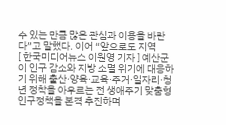수 있는 만큼 많은 관심과 이용을 바란다”고 말했다. 이어 “앞으로도 지역
[ 한국미디어뉴스 이원영 기자 ] 예산군이 인구 감소와 지방 소멸 위기에 대응하기 위해 출산·양육·교육·주거·일자리·청년 정착을 아우르는 전 생애주기 맞춤형 인구정책을 본격 추진하며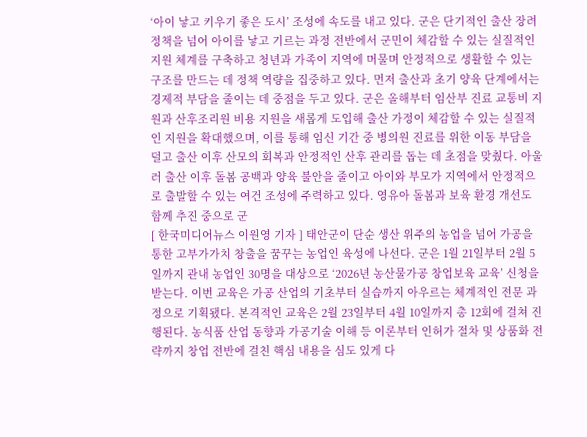‘아이 낳고 키우기 좋은 도시’ 조성에 속도를 내고 있다. 군은 단기적인 출산 장려 정책을 넘어 아이를 낳고 기르는 과정 전반에서 군민이 체감할 수 있는 실질적인 지원 체계를 구축하고 청년과 가족이 지역에 머물며 안정적으로 생활할 수 있는 구조를 만드는 데 정책 역량을 집중하고 있다. 먼저 출산과 초기 양육 단계에서는 경제적 부담을 줄이는 데 중점을 두고 있다. 군은 올해부터 임산부 진료 교통비 지원과 산후조리원 비용 지원을 새롭게 도입해 출산 가정이 체감할 수 있는 실질적인 지원을 확대했으며, 이를 통해 임신 기간 중 병의원 진료를 위한 이동 부담을 덜고 출산 이후 산모의 회복과 안정적인 산후 관리를 돕는 데 초점을 맞췄다. 아울러 출산 이후 돌봄 공백과 양육 불안을 줄이고 아이와 부모가 지역에서 안정적으로 출발할 수 있는 여건 조성에 주력하고 있다. 영유아 돌봄과 보육 환경 개선도 함께 추진 중으로 군
[ 한국미디어뉴스 이원영 기자 ] 태안군이 단순 생산 위주의 농업을 넘어 가공을 통한 고부가가치 창출을 꿈꾸는 농업인 육성에 나선다. 군은 1월 21일부터 2월 5일까지 관내 농업인 30명을 대상으로 ‘2026년 농산물가공 창업보육 교육’ 신청을 받는다. 이번 교육은 가공 산업의 기초부터 실습까지 아우르는 체계적인 전문 과정으로 기획됐다. 본격적인 교육은 2월 23일부터 4월 10일까지 총 12회에 걸쳐 진행된다. 농식품 산업 동향과 가공기술 이해 등 이론부터 인허가 절차 및 상품화 전략까지 창업 전반에 걸친 핵심 내용을 심도 있게 다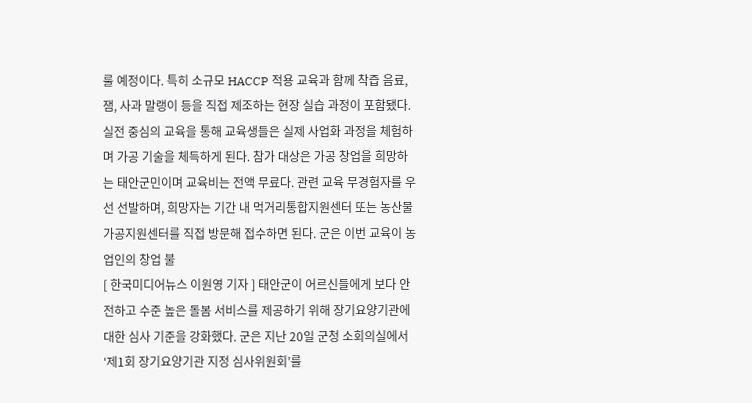룰 예정이다. 특히 소규모 HACCP 적용 교육과 함께 착즙 음료, 잼, 사과 말랭이 등을 직접 제조하는 현장 실습 과정이 포함됐다. 실전 중심의 교육을 통해 교육생들은 실제 사업화 과정을 체험하며 가공 기술을 체득하게 된다. 참가 대상은 가공 창업을 희망하는 태안군민이며 교육비는 전액 무료다. 관련 교육 무경험자를 우선 선발하며, 희망자는 기간 내 먹거리통합지원센터 또는 농산물가공지원센터를 직접 방문해 접수하면 된다. 군은 이번 교육이 농업인의 창업 불
[ 한국미디어뉴스 이원영 기자 ] 태안군이 어르신들에게 보다 안전하고 수준 높은 돌봄 서비스를 제공하기 위해 장기요양기관에 대한 심사 기준을 강화했다. 군은 지난 20일 군청 소회의실에서 ‘제1회 장기요양기관 지정 심사위원회’를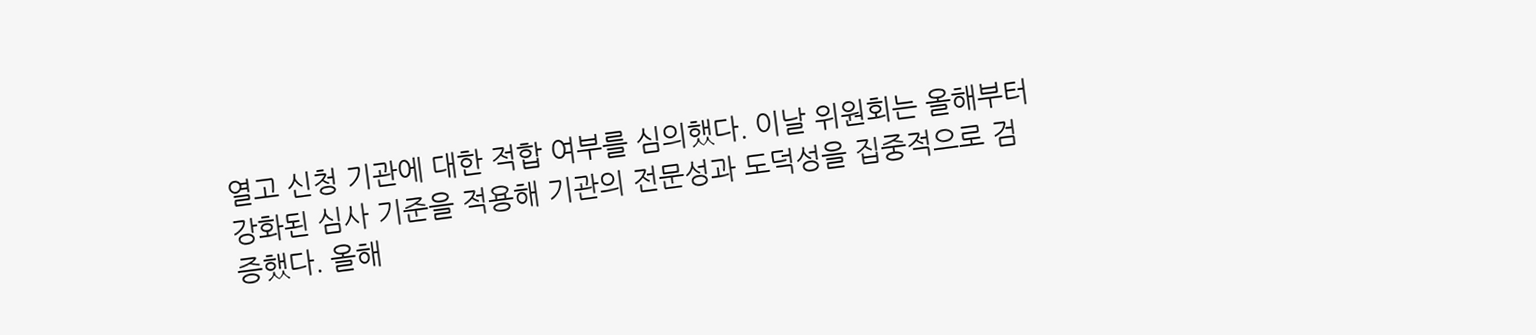열고 신청 기관에 대한 적합 여부를 심의했다. 이날 위원회는 올해부터 강화된 심사 기준을 적용해 기관의 전문성과 도덕성을 집중적으로 검증했다. 올해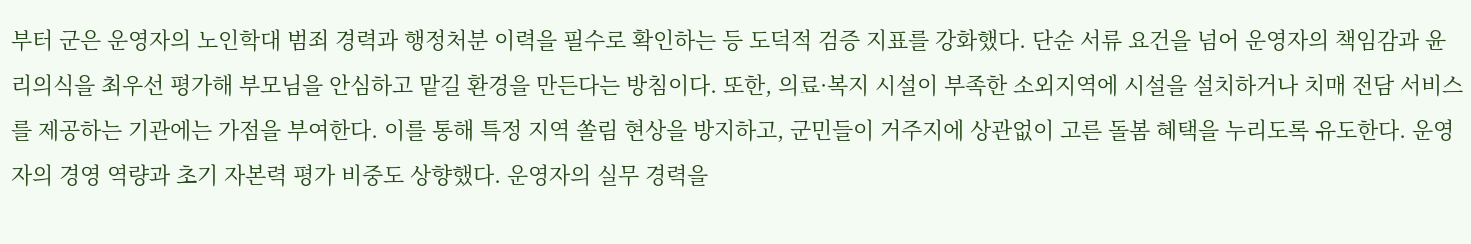부터 군은 운영자의 노인학대 범죄 경력과 행정처분 이력을 필수로 확인하는 등 도덕적 검증 지표를 강화했다. 단순 서류 요건을 넘어 운영자의 책임감과 윤리의식을 최우선 평가해 부모님을 안심하고 맡길 환경을 만든다는 방침이다. 또한, 의료·복지 시설이 부족한 소외지역에 시설을 설치하거나 치매 전담 서비스를 제공하는 기관에는 가점을 부여한다. 이를 통해 특정 지역 쏠림 현상을 방지하고, 군민들이 거주지에 상관없이 고른 돌봄 혜택을 누리도록 유도한다. 운영자의 경영 역량과 초기 자본력 평가 비중도 상향했다. 운영자의 실무 경력을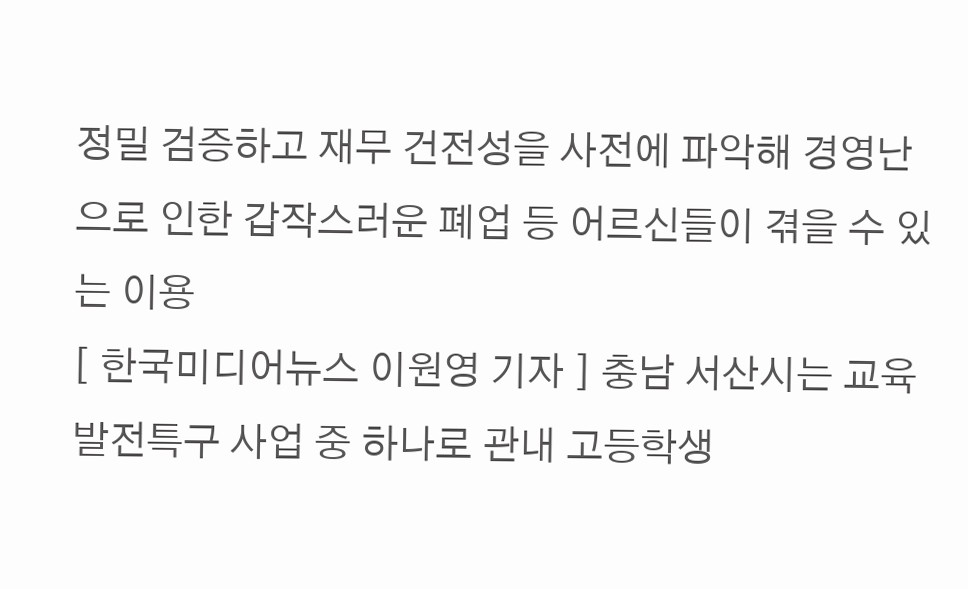정밀 검증하고 재무 건전성을 사전에 파악해 경영난으로 인한 갑작스러운 폐업 등 어르신들이 겪을 수 있는 이용
[ 한국미디어뉴스 이원영 기자 ] 충남 서산시는 교육발전특구 사업 중 하나로 관내 고등학생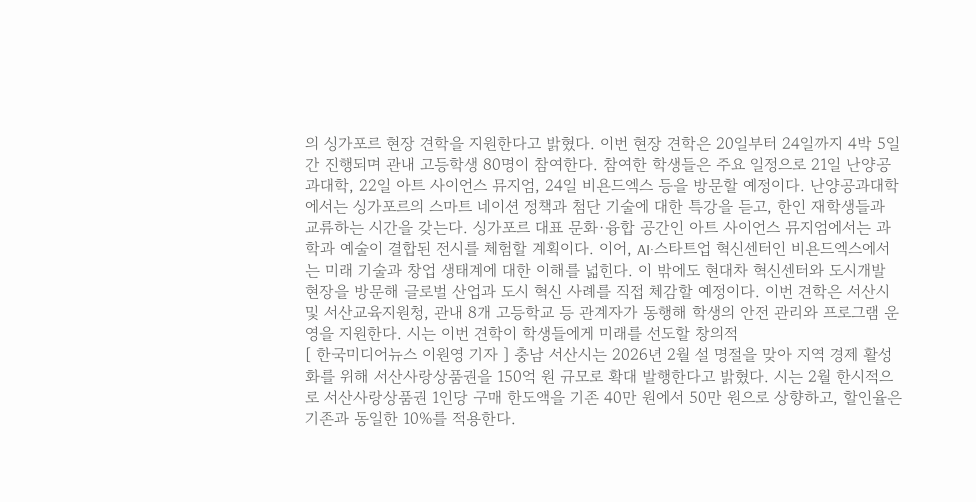의 싱가포르 현장 견학을 지원한다고 밝혔다. 이번 현장 견학은 20일부터 24일까지 4박 5일간 진행되며 관내 고등학생 80명이 참여한다. 참여한 학생들은 주요 일정으로 21일 난양공과대학, 22일 아트 사이언스 뮤지엄, 24일 비욘드엑스 등을 방문할 예정이다. 난양공과대학에서는 싱가포르의 스마트 네이션 정책과 첨단 기술에 대한 특강을 듣고, 한인 재학생들과 교류하는 시간을 갖는다. 싱가포르 대표 문화·융합 공간인 아트 사이언스 뮤지엄에서는 과학과 예술이 결합된 전시를 체험할 계획이다. 이어, AI·스타트업 혁신센터인 비욘드엑스에서는 미래 기술과 창업 생태계에 대한 이해를 넓힌다. 이 밖에도 현대차 혁신센터와 도시개발 현장을 방문해 글로벌 산업과 도시 혁신 사례를 직접 체감할 예정이다. 이번 견학은 서산시 및 서산교육지원청, 관내 8개 고등학교 등 관계자가 동행해 학생의 안전 관리와 프로그램 운영을 지원한다. 시는 이번 견학이 학생들에게 미래를 선도할 창의적
[ 한국미디어뉴스 이원영 기자 ] 충남 서산시는 2026년 2월 설 명절을 맞아 지역 경제 활성화를 위해 서산사랑상품권을 150억 원 규모로 확대 발행한다고 밝혔다. 시는 2월 한시적으로 서산사랑상품권 1인당 구매 한도액을 기존 40만 원에서 50만 원으로 상향하고, 할인율은 기존과 동일한 10%를 적용한다.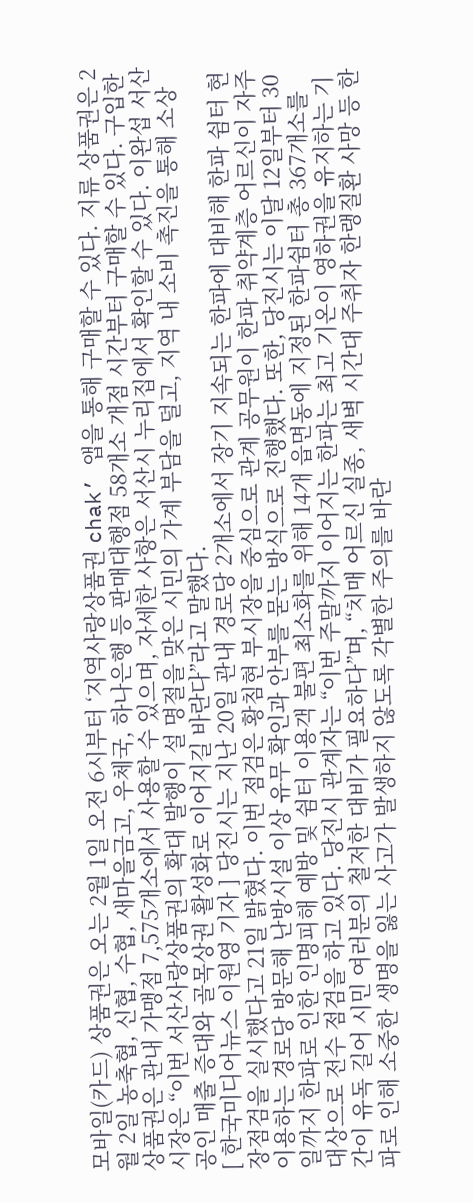모바일(카드) 상품권은 오는 2월 1일 오전 6시부터 ‘지역사랑상품권 chak’ 앱을 통해 구매할 수 있다. 지류 상품권은 2월 2일 농축협, 신협, 수협, 새마을금고, 우체국, 하나은행 등 판매대행점 58개소 개점 시간부터 구매할 수 있다. 구입한 상품권은 관내 가맹점 7,575개소에서 사용할 수 있으며, 자세한 사항은 서산시 누리집에서 확인할 수 있다. 이완섭 서산시장은 “이번 서산사랑상품권의 확대 발행이 설 명절을 맞은 시민의 가계 부담을 덜고, 지역 내 소비 촉진을 통해 소상공인 매출 증대와 골목상권 활성화로 이어지길 바란다”라고 말했다.
[ 한국미디어뉴스 이원영 기자 ] 당진시는 지난 20일 관내 경로당 2개소에서 장기 지속되는 한파에 대비해 한파 쉼터 현장점검을 실시했다고 21일 밝혔다. 이번 점검은 황침현 부시장을 중심으로 관계 공무원이 한파 취약계층 어르신이 자주 이용하는 경로당 방문해 난방시설 이상 유무 확인과 안부를 묻는 방식으로 진행했다. 또한, 당진시는 이달 12일부터 30일까지 한파로 인한 인명피해 예방 및 쉼터 이용객 불편 최소화를 위해 14개 읍면동에 지정된 한파쉼터 총 367개소를 대상으로 전수 점검을 하고 있다. 당진시 관계자는 “이번 주말까지 이어지는 한파는 최고 기온이 영하권을 유지하는 기간이 유독 길어 시민 여러분의 철저한 대비가 필요하다”며, “치매 어르신 실종, 새벽 시간대 주취자 한랭질환 사망 등 한파로 인해 소중한 생명을 잃는 사고가 발생하지 않도록 각별한 주의를 바란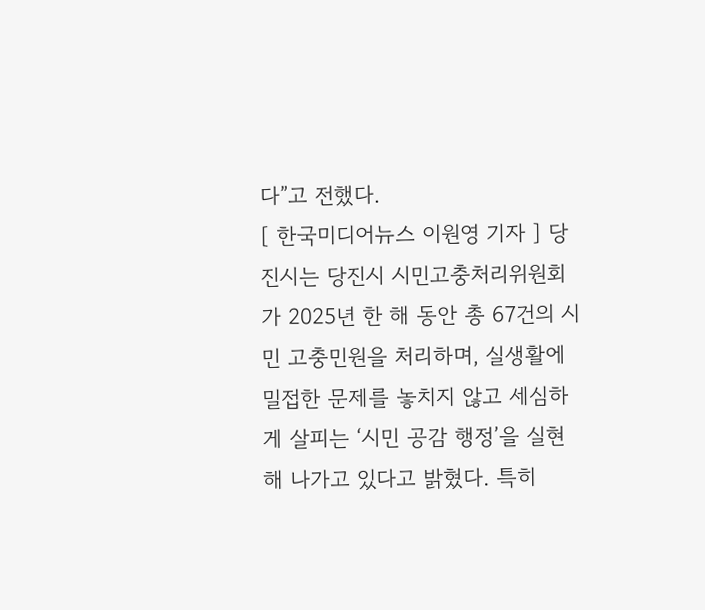다”고 전했다.
[ 한국미디어뉴스 이원영 기자 ] 당진시는 당진시 시민고충처리위원회가 2025년 한 해 동안 총 67건의 시민 고충민원을 처리하며, 실생활에 밀접한 문제를 놓치지 않고 세심하게 살피는 ‘시민 공감 행정’을 실현해 나가고 있다고 밝혔다. 특히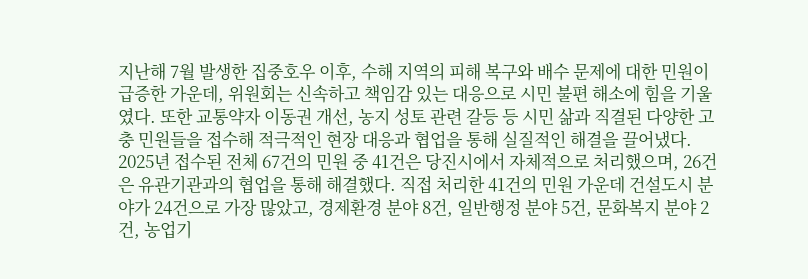지난해 7월 발생한 집중호우 이후, 수해 지역의 피해 복구와 배수 문제에 대한 민원이 급증한 가운데, 위원회는 신속하고 책임감 있는 대응으로 시민 불편 해소에 힘을 기울였다. 또한 교통약자 이동권 개선, 농지 성토 관련 갈등 등 시민 삶과 직결된 다양한 고충 민원들을 접수해 적극적인 현장 대응과 협업을 통해 실질적인 해결을 끌어냈다. 2025년 접수된 전체 67건의 민원 중 41건은 당진시에서 자체적으로 처리했으며, 26건은 유관기관과의 협업을 통해 해결했다. 직접 처리한 41건의 민원 가운데 건설도시 분야가 24건으로 가장 많았고, 경제환경 분야 8건, 일반행정 분야 5건, 문화복지 분야 2건, 농업기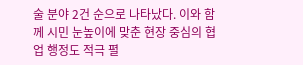술 분야 2건 순으로 나타났다. 이와 함께 시민 눈높이에 맞춘 현장 중심의 협업 행정도 적극 펼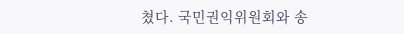쳤다. 국민권익위원회와 송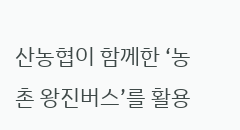산농협이 함께한 ‘농촌 왕진버스’를 활용